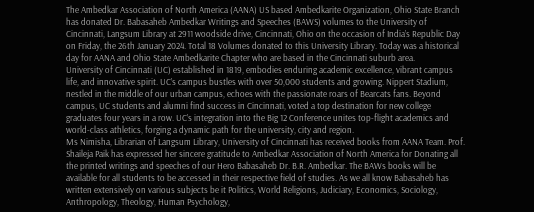The Ambedkar Association of North America (AANA) US based Ambedkarite Organization, Ohio State Branch has donated Dr. Babasaheb Ambedkar Writings and Speeches (BAWS) volumes to the University of Cincinnati, Langsum Library at 2911 woodside drive, Cincinnati, Ohio on the occasion of India’s Republic Day on Friday, the 26th January 2024. Total 18 Volumes donated to this University Library. Today was a historical day for AANA and Ohio State Ambedkarite Chapter who are based in the Cincinnati suburb area.
University of Cincinnati (UC) established in 1819, embodies enduring academic excellence, vibrant campus life, and innovative spirit. UC’s campus bustles with over 50,000 students and growing. Nippert Stadium, nestled in the middle of our urban campus, echoes with the passionate roars of Bearcats fans. Beyond campus, UC students and alumni find success in Cincinnati, voted a top destination for new college graduates four years in a row. UC’s integration into the Big 12 Conference unites top-flight academics and world-class athletics, forging a dynamic path for the university, city and region.
Ms Nimisha, Librarian of Langsum Library, University of Cincinnati has received books from AANA Team. Prof. Shaileja Paik has expressed her sincere gratitude to Ambedkar Association of North America for Donating all the printed writings and speeches of our Hero Babasaheb Dr. B.R. Ambedkar. The BAWs books will be available for all students to be accessed in their respective field of studies. As we all know Babasaheb has written extensively on various subjects be it Politics, World Religions, Judiciary, Economics, Sociology, Anthropology, Theology, Human Psychology,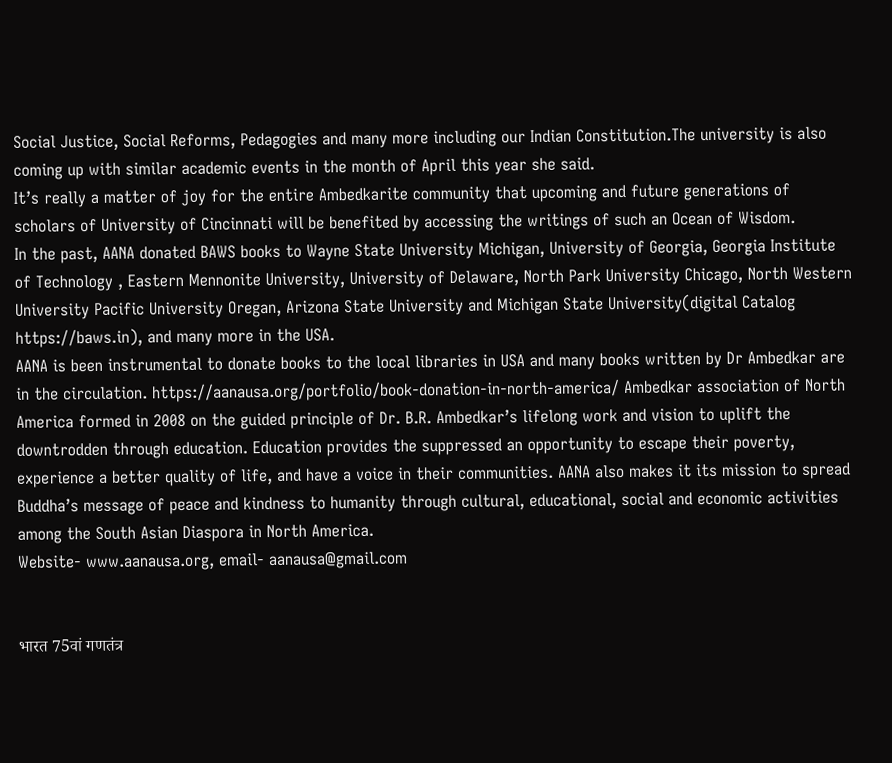Social Justice, Social Reforms, Pedagogies and many more including our Indian Constitution.The university is also coming up with similar academic events in the month of April this year she said.
It’s really a matter of joy for the entire Ambedkarite community that upcoming and future generations of scholars of University of Cincinnati will be benefited by accessing the writings of such an Ocean of Wisdom.
In the past, AANA donated BAWS books to Wayne State University Michigan, University of Georgia, Georgia Institute of Technology , Eastern Mennonite University, University of Delaware, North Park University Chicago, North Western University Pacific University Oregan, Arizona State University and Michigan State University(digital Catalog https://baws.in), and many more in the USA.
AANA is been instrumental to donate books to the local libraries in USA and many books written by Dr Ambedkar are in the circulation. https://aanausa.org/portfolio/book-donation-in-north-america/ Ambedkar association of North America formed in 2008 on the guided principle of Dr. B.R. Ambedkar’s lifelong work and vision to uplift the downtrodden through education. Education provides the suppressed an opportunity to escape their poverty, experience a better quality of life, and have a voice in their communities. AANA also makes it its mission to spread Buddha’s message of peace and kindness to humanity through cultural, educational, social and economic activities among the South Asian Diaspora in North America.
Website- www.aanausa.org, email- aanausa@gmail.com


भारत 75वां गणतंत्र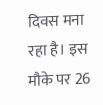दिवस मना रहा है। इस मौके पर 26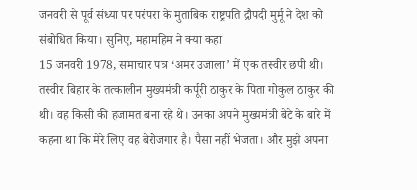जनवरी से पूर्व संध्या पर परंपरा के मुताबिक राष्ट्रपति द्रौपदी मुर्मू ने देश को संबोधित किया। सुनिए, महामहिम ने क्या कहा
15 जनवरी 1978, समाचार पत्र ‘अमर उजाला’ में एक तस्वीर छपी थी। तस्वीर बिहार के तत्कालीन मुख्यमंत्री कर्पूरी ठाकुर के पिता गोकुल ठाकुर की थी। वह किसी की हजामत बना रहे थे। उनका अपने मुख्यमंत्री बेटे के बारे में कहना था कि मेरे लिए वह बेरोजगार है। पैसा नहीं भेजता। और मुझे अपना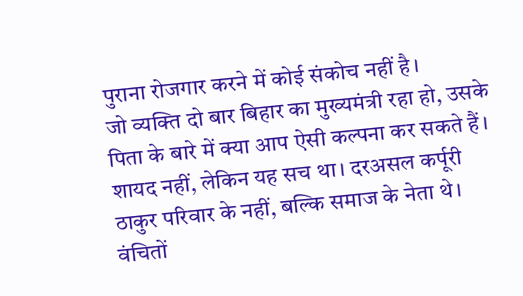पुराना रोजगार करने में कोई संकोच नहीं है।
जो व्यक्ति दो बार बिहार का मुख्यमंत्री रहा हो, उसके पिता के बारे में क्या आप ऐसी कल्पना कर सकते हैं। शायद नहीं, लेकिन यह सच था। दरअसल कर्पूरी ठाकुर परिवार के नहीं, बल्कि समाज के नेता थे। वंचितों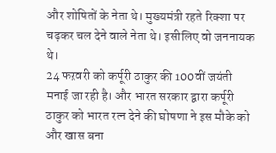और शोषितों के नेता थे। मुख्यमंत्री रहते रिक्शा पर चढ़कर चल देने वाले नेता थे। इसीलिए वो जननायक थे।
24 फऱवरी को कर्पूरी ठाकुर की 100वीं जयंती मनाई जा रही है। और भारत सरकार द्वारा कर्पूरी ठाकुर को भारत रत्न देने की घोषणा ने इस मौके को और खास बना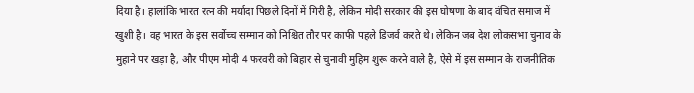दिया है। हालांकि भारत रत्न की मर्यादा पिछले दिनों में गिरी है, लेकिन मोदी सरकार की इस घोषणा के बाद वंचित समाज में खुशी है। वह भारत के इस सर्वोच्च सम्मान को निश्चित तौर पर काफी पहले डिजर्व करते थे। लेकिन जब देश लोकसभा चुनाव के मुहाने पर खड़ा है, और पीएम मोदी 4 फरवरी को बिहार से चुनावी मुहिम शुरू करने वाले है, ऐसे में इस सम्मान के राजनीतिक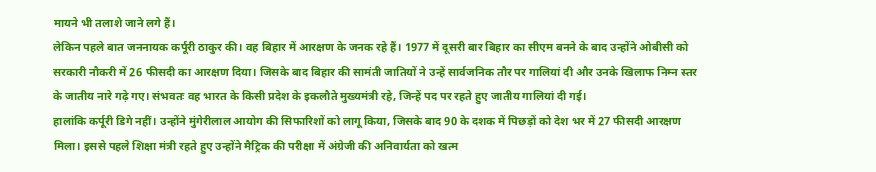मायने भी तलाशे जाने लगे हैं।
लेकिन पहले बात जननायक कर्पूरी ठाकुर की। वह बिहार में आरक्षण के जनक रहे हैं। 1977 में दूसरी बार बिहार का सीएम बनने के बाद उन्होंने ओबीसी को सरकारी नौकरी में 26 फीसदी का आरक्षण दिया। जिसके बाद बिहार की सामंती जातियों ने उन्हें सार्वजनिक तौर पर गालियां दी और उनके खिलाफ निम्न स्तर के जातीय नारे गढ़े गए। संभवतः वह भारत के किसी प्रदेश के इकलौते मुख्यमंत्री रहे, जिन्हें पद पर रहते हुए जातीय गालियां दी गई।
हालांकि कर्पूरी डिगे नहीं। उन्होंने मुंगेरीलाल आयोग की सिफारिशों को लागू किया, जिसके बाद 90 के दशक में पिछड़ों को देश भर में 27 फीसदी आरक्षण मिला। इससे पहले शिक्षा मंत्री रहते हुए उन्होंने मैट्रिक की परीक्षा में अंग्रेजी की अनिवार्यता को खत्म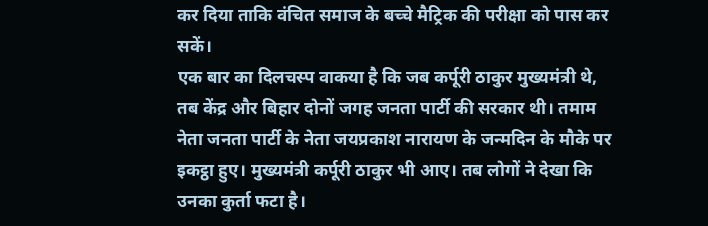कर दिया ताकि वंचित समाज के बच्चे मैट्रिक की परीक्षा को पास कर सकें।
एक बार का दिलचस्प वाकया है कि जब कर्पूरी ठाकुर मुख्यमंत्री थे, तब केंद्र और बिहार दोनों जगह जनता पार्टी की सरकार थी। तमाम नेता जनता पार्टी के नेता जयप्रकाश नारायण के जन्मदिन के मौके पर इकट्ठा हुए। मुख्यमंत्री कर्पूरी ठाकुर भी आए। तब लोगों ने देखा कि उनका कुर्ता फटा है।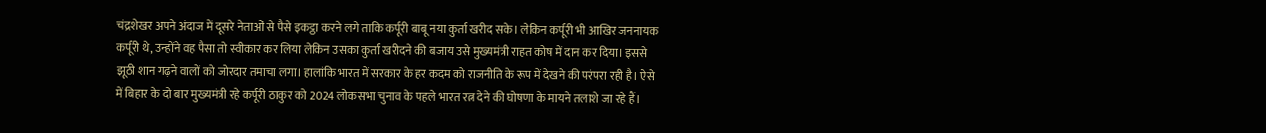चंद्रशेखर अपने अंदाज में दूसरे नेताओं से पैसे इकट्ठा करने लगे ताकि कर्पूरी बाबू नया कुर्ता खरीद सके। लेकिन कर्पूरी भी आखिर जननायक कर्पूरी थे, उन्होंने वह पैसा तो स्वीकार कर लिया लेकिन उसका कुर्ता खरीदने की बजाय उसे मुख्यमंत्री राहत कोष में दान कर दिया। इससे झूठी शान गढ़ने वालों को जोरदार तमाचा लगा। हालांकि भारत में सरकार के हर कदम को राजनीति के रूप में देखने की परंपरा रही है। ऐसे में बिहार के दो बार मुख्यमंत्री रहे कर्पूरी ठाकुर को 2024 लोकसभा चुनाव के पहले भारत रत्न देने की घोषणा के मायने तलाशे जा रहे हैं।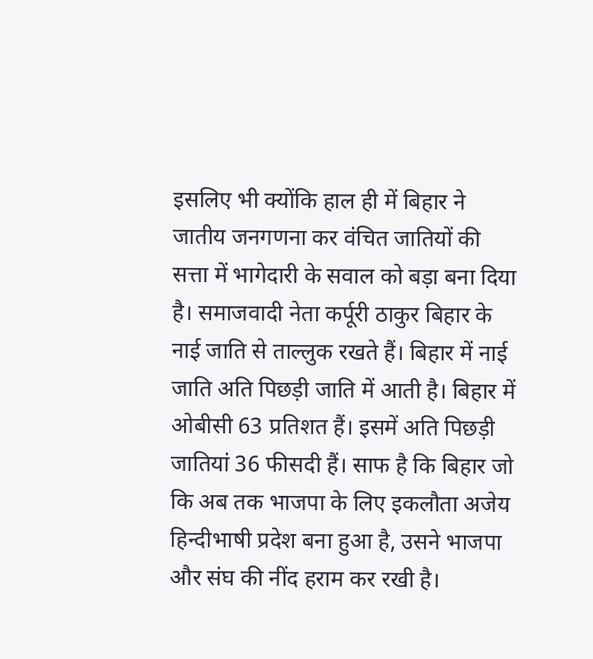इसलिए भी क्योंकि हाल ही में बिहार ने जातीय जनगणना कर वंचित जातियों की सत्ता में भागेदारी के सवाल को बड़ा बना दिया है। समाजवादी नेता कर्पूरी ठाकुर बिहार के नाई जाति से ताल्लुक रखते हैं। बिहार में नाई जाति अति पिछड़ी जाति में आती है। बिहार में ओबीसी 63 प्रतिशत हैं। इसमें अति पिछड़ी जातियां 36 फीसदी हैं। साफ है कि बिहार जो कि अब तक भाजपा के लिए इकलौता अजेय हिन्दीभाषी प्रदेश बना हुआ है, उसने भाजपा और संघ की नींद हराम कर रखी है।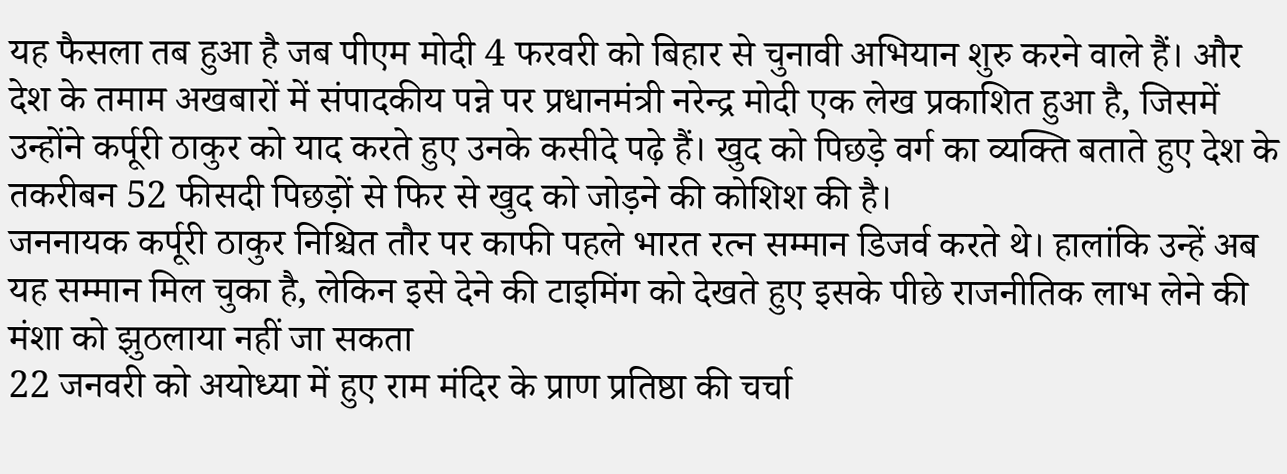यह फैसला तब हुआ है जब पीएम मोदी 4 फरवरी को बिहार से चुनावी अभियान शुरु करने वाले हैं। और देश के तमाम अखबारों में संपादकीय पन्ने पर प्रधानमंत्री नरेन्द्र मोदी एक लेख प्रकाशित हुआ है, जिसमें उन्होंने कर्पूरी ठाकुर को याद करते हुए उनके कसीदे पढ़े हैं। खुद को पिछड़े वर्ग का व्यक्ति बताते हुए देश के तकरीबन 52 फीसदी पिछड़ों से फिर से खुद को जोड़ने की कोशिश की है।
जननायक कर्पूरी ठाकुर निश्चित तौर पर काफी पहले भारत रत्न सम्मान डिजर्व करते थे। हालांकि उन्हें अब यह सम्मान मिल चुका है, लेकिन इसे देने की टाइमिंग को देखते हुए इसके पीछे राजनीतिक लाभ लेने की मंशा को झुठलाया नहीं जा सकता
22 जनवरी को अयोध्या में हुए राम मंदिर के प्राण प्रतिष्ठा की चर्चा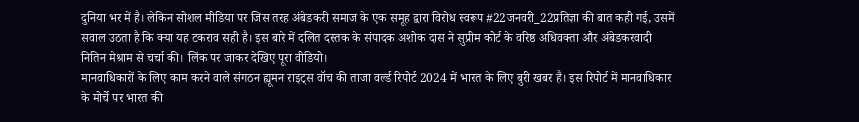दुनिया भर में है। लेकिन सोशल मीडिया पर जिस तरह अंबेडकरी समाज के एक समूह द्वारा विरोध स्वरूप #22जनवरी_22प्रतिज्ञा की बात कही गई, उसमें सवाल उठता है कि क्या यह टकराव सही है। इस बारे में दलित दस्तक के संपादक अशोक दास ने सुप्रीम कोर्ट के वरिष्ठ अधिवक्ता और अंबेडकरवादी नितिन मेश्राम से चर्चा की। लिंक पर जाकर देखिए पूरा वीडियो।
मानवाधिकारों के लिए काम करने वाले संगठन ह्यूमन राइट्स वॉच की ताजा वर्ल्ड रिपोर्ट 2024 में भारत के लिए बुरी खबर है। इस रिपोर्ट में मानवाधिकार के मोर्चे पर भारत की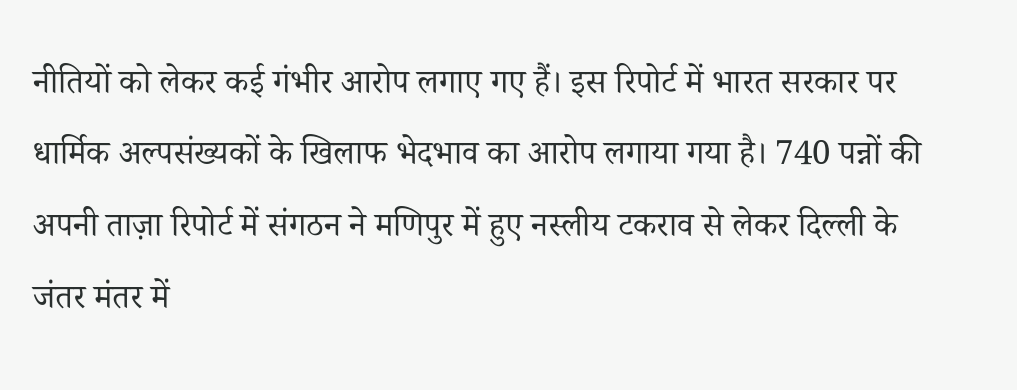नीतियों को लेकर कई गंभीर आरोप लगाए गए हैं। इस रिपोर्ट में भारत सरकार पर धार्मिक अल्पसंख्यकों के खिलाफ भेदभाव का आरोप लगाया गया है। 740 पन्नों की अपनी ताज़ा रिपोर्ट में संगठन ने मणिपुर में हुए नस्लीय टकराव से लेकर दिल्ली के जंतर मंतर में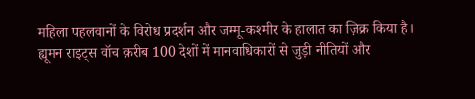महिला पहलवानों के विरोध प्रदर्शन और जम्मू-कश्मीर के हालात का ज़िक्र किया है।
ह्यूमन राइट्स वॉच क़रीब 100 देशों में मानवाधिकारों से जुड़ी नीतियों और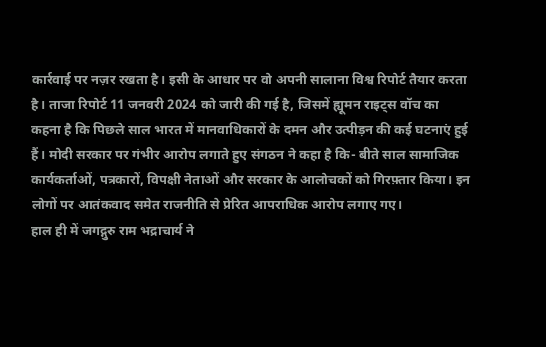कार्रवाई पर नज़र रखता है। इसी के आधार पर वो अपनी सालाना विश्व रिपोर्ट तैयार करता है। ताजा रिपोर्ट 11 जनवरी 2024 को जारी की गई है, जिसमें ह्यूमन राइट्स वॉच का कहना है कि पिछले साल भारत में मानवाधिकारों के दमन और उत्पीड़न की कई घटनाएं हुई हैं। मोदी सरकार पर गंभीर आरोप लगाते हुए संगठन ने कहा है कि- बीते साल सामाजिक कार्यकर्ताओं, पत्रकारों, विपक्षी नेताओं और सरकार के आलोचकों को गिरफ़्तार किया। इन लोगों पर आतंकवाद समेत राजनीति से प्रेरित आपराधिक आरोप लगाए गए।
हाल ही में जगद्गुरु राम भद्राचार्य ने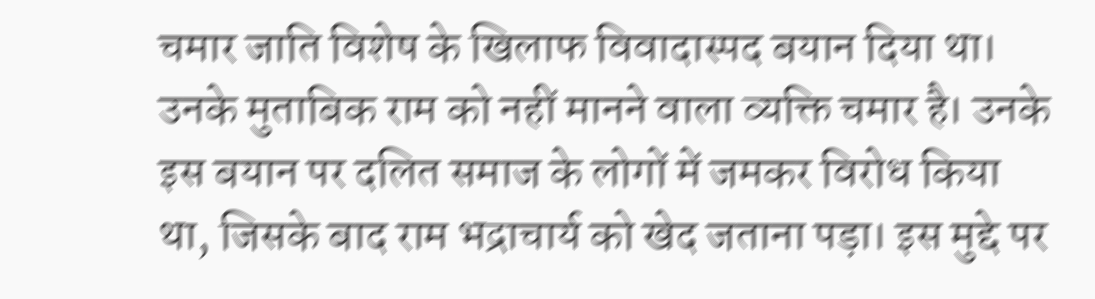चमार जाति विशेष के खिलाफ विवादास्पद बयान दिया था। उनके मुताबिक राम को नहीं मानने वाला व्यक्ति चमार है। उनके इस बयान पर दलित समाज के लोगों में जमकर विरोध किया था, जिसके बाद राम भद्राचार्य को खेद जताना पड़ा। इस मुद्दे पर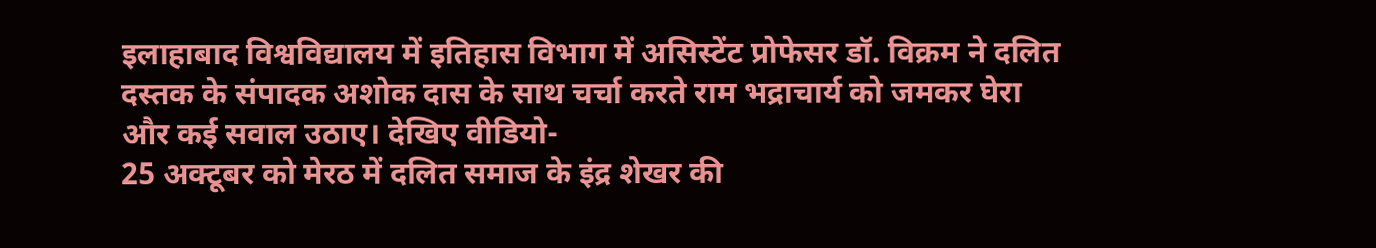इलाहाबाद विश्वविद्यालय में इतिहास विभाग में असिस्टेंट प्रोफेसर डॉ. विक्रम ने दलित दस्तक के संपादक अशोक दास के साथ चर्चा करते राम भद्राचार्य को जमकर घेरा और कई सवाल उठाए। देखिए वीडियो-
25 अक्टूबर को मेरठ में दलित समाज के इंद्र शेखर की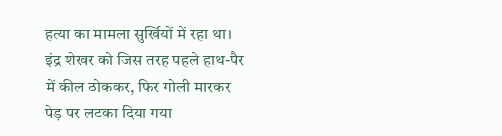हत्या का मामला सुर्खियों में रहा था। इंद्र शेखर को जिस तरह पहले हाथ-पैर में कील ठोककर, फिर गोली मारकर पेड़ पर लटका दिया गया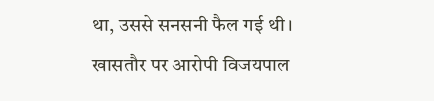था, उससे सनसनी फैल गई थी। खासतौर पर आरोपी विजयपाल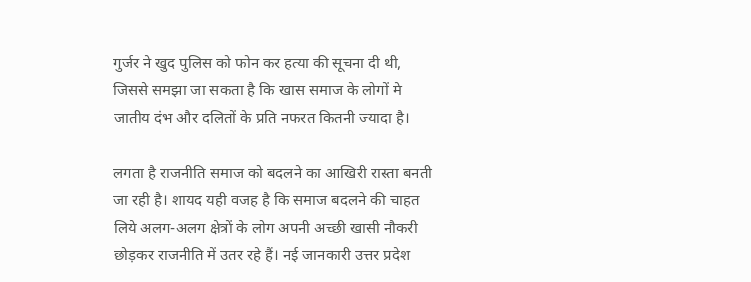गुर्जर ने खुद पुलिस को फोन कर हत्या की सूचना दी थी, जिससे समझा जा सकता है कि खास समाज के लोगों मे जातीय दंभ और दलितों के प्रति नफरत कितनी ज्यादा है।

लगता है राजनीति समाज को बदलने का आखिरी रास्ता बनती जा रही है। शायद यही वजह है कि समाज बदलने की चाहत लिये अलग-अलग क्षेत्रों के लोग अपनी अच्छी खासी नौकरी छोड़कर राजनीति में उतर रहे हैं। नई जानकारी उत्तर प्रदेश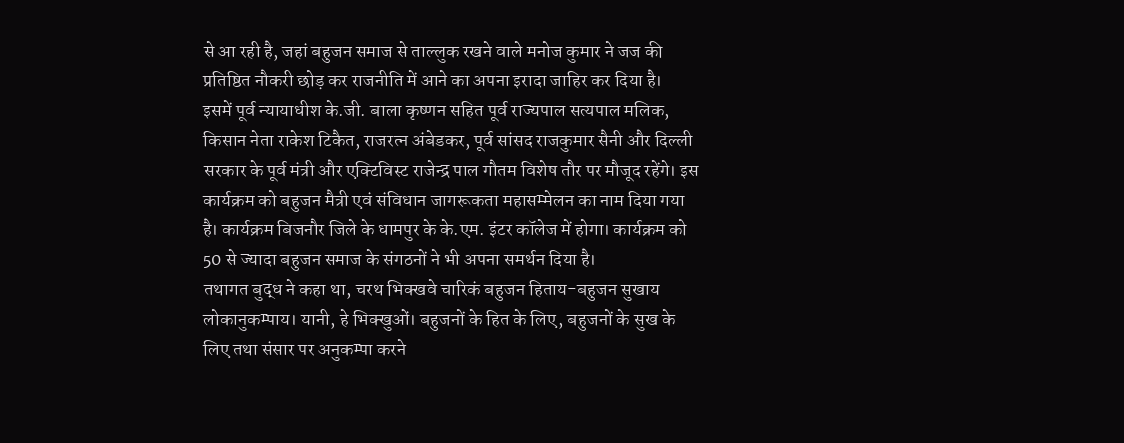से आ रही है, जहां बहुजन समाज से ताल्लुक रखने वाले मनोज कुमार ने जज की प्रतिष्ठित नौकरी छोड़ कर राजनीति में आने का अपना इरादा जाहिर कर दिया है।
इसमें पूर्व न्यायाधीश के.जी. बाला कृष्णन सहित पूर्व राज्यपाल सत्यपाल मलिक, किसान नेता राकेश टिकैत, राजरत्न अंबेडकर, पूर्व सांसद राजकुमार सैनी और दिल्ली सरकार के पूर्व मंत्री और एक्टिविस्ट राजेन्द्र पाल गौतम विशेष तौर पर मौजूद रहेंगे। इस कार्यक्रम को बहुजन मैत्री एवं संविधान जागरूकता महासम्मेलन का नाम दिया गया है। कार्यक्रम बिजनौर जिले के धामपुर के के.एम. इंटर कॉलेज में होगा। कार्यक्रम को 50 से ज्यादा बहुजन समाज के संगठनों ने भी अपना समर्थन दिया है।
तथागत बुद्ध ने कहा था, चरथ भिक्खवे चारिकं बहुजन हिताय-बहुजन सुखाय लोकानुकम्पाय। यानी, हे भिक्खुओं। बहुजनों के हित के लिए, बहुजनों के सुख के लिए तथा संसार पर अनुकम्पा करने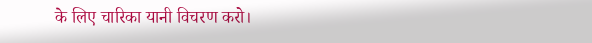के लिए चारिका यानी विचरण करो।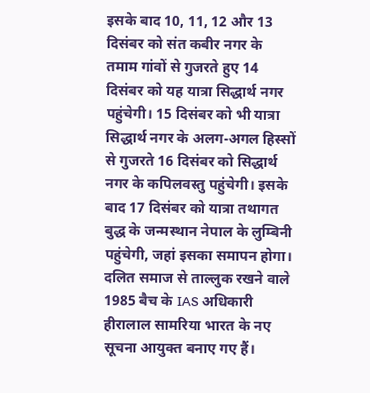इसके बाद 10, 11, 12 और 13 दिसंबर को संत कबीर नगर के तमाम गांवों से गुजरते हुए 14 दिसंबर को यह यात्रा सिद्धार्थ नगर पहुंचेगी। 15 दिसंबर को भी यात्रा सिद्धार्थ नगर के अलग-अगल हिस्सों से गुजरते 16 दिसंबर को सिद्धार्थ नगर के कपिलवस्तु पहुंचेगी। इसके बाद 17 दिसंबर को यात्रा तथागत बुद्ध के जन्मस्थान नेपाल के लुम्बिनी पहुंचेगी, जहां इसका समापन होगा।
दलित समाज से ताल्लुक रखने वाले 1985 बैच के IAS अधिकारी हीरालाल सामरिया भारत के नए सूचना आयुक्त बनाए गए हैं।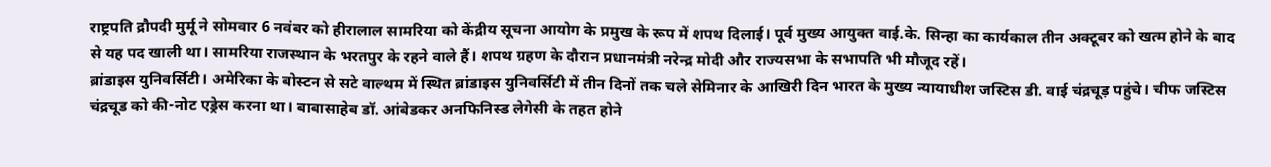राष्ट्रपति द्रौपदी मुर्मू ने सोमवार 6 नवंबर को हीरालाल सामरिया को केंद्रीय सूचना आयोग के प्रमुख के रूप में शपथ दिलाई। पूर्व मुख्य आयुक्त वाई.के. सिन्हा का कार्यकाल तीन अक्टूबर को खत्म होने के बाद से यह पद खाली था। सामरिया राजस्थान के भरतपुर के रहने वाले हैं। शपथ ग्रहण के दौरान प्रधानमंत्री नरेन्द्र मोदी और राज्यसभा के सभापति भी मौजूद रहें।
ब्रांडाइस युनिवर्सिटी। अमेरिका के बोस्टन से सटे वाल्थम में स्थित ब्रांडाइस युनिवर्सिटी में तीन दिनों तक चले सेमिनार के आखिरी दिन भारत के मुख्य न्यायाधीश जस्टिस डी. वाई चंद्रचूड़ पहुंचे। चीफ जस्टिस चंद्रचूड को की-नोट एड्रेस करना था। बाबासाहेब डॉ. आंबेडकर अनफिनिस्ड लेगेसी के तहत होने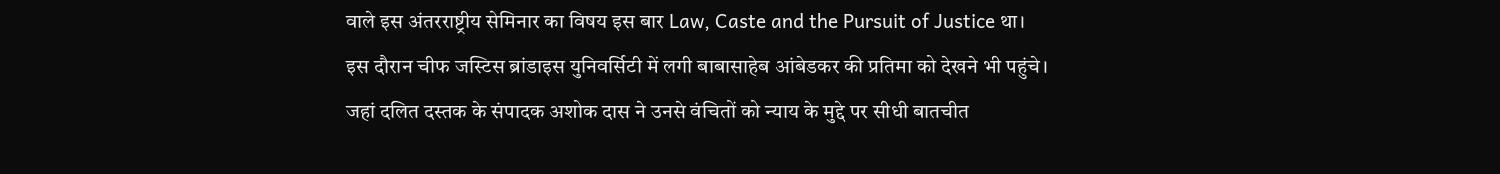वाले इस अंतरराष्ट्रीय सेमिनार का विषय इस बार Law, Caste and the Pursuit of Justice था।
इस दौरान चीफ जस्टिस ब्रांडाइस युनिवर्सिटी में लगी बाबासाहेब आंबेडकर की प्रतिमा को देखने भी पहुंचे। जहां दलित दस्तक के संपादक अशोक दास ने उनसे वंचितों को न्याय के मुद्दे पर सीधी बातचीत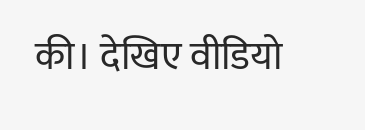की। देखिए वीडियो